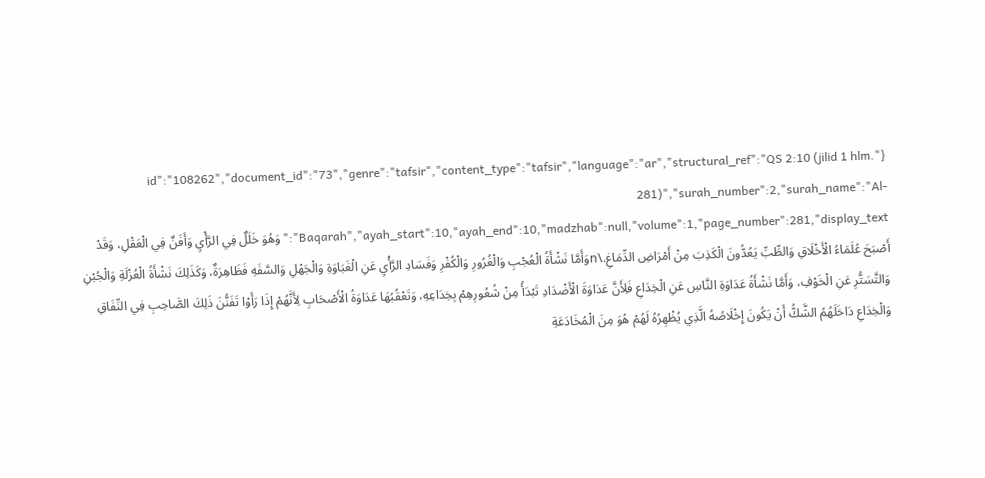{"id":"108262","document_id":"73","genre":"tafsir","content_type":"tafsir","language":"ar","structural_ref":"QS 2:10 (jilid 1 hlm. 281)","surah_number":2,"surah_name":"Al-Baqarah","ayah_start":10,"ayah_end":10,"madzhab":null,"volume":1,"page_number":281,"display_text":"وَهُوَ خَلَلٌ فِي الرَّأْيِ وَأَفَنٌ فِي الْعَقْلِ، وَقَدْ أَصْبَحَ عُلَمَاءُ الْأَخْلَاقِ وَالطِّبِّ يَعُدُّونَ الْكَذِبَ مِنْ أَمْرَاضِ الدِّمَاغِ.\nوَأَمَّا نَشْأَةُ الْعُجْبِ وَالْغُرُورِ وَالْكُفْرِ وَفَسَادِ الرَّأْيِ عَنِ الْغَبَاوَةِ وَالْجَهْلِ وَالسَّفَهِ فَظَاهِرَةٌ، وَكَذَلِكَ نَشْأَةُ الْعُزْلَةِ وَالْجُبْنِ وَالتَّسَتُّرِ عَنِ الْخَوْفِ، وَأَمَّا نَشْأَةُ عَدَاوَةِ النَّاسِ عَنِ الْخِدَاعِ فَلِأَنَّ عَدَاوَةَ الْأَضْدَادِ تَبْدَأُ مِنْ شُعُورِهِمْ بِخِدَاعِهِ، وَتَعْقُبُهَا عَدَاوَةُ الْأَصْحَابِ لِأَنَّهُمْ إِذَا رَأَوْا تَفَنُّنَ ذَلِكَ الصَّاحِبِ فِي النِّفَاقِ وَالْخِدَاعِ دَاخَلَهُمُ الشَّكُّ أَنْ يَكُونَ إِخْلَاصُهُ الَّذِي يُظْهِرُهُ لَهُمْ هُوَ مِنَ الْمُخَادَعَةِ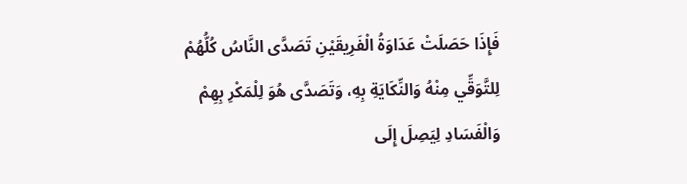فَإِذَا حَصَلَتْ عَدَاوَةُ الْفَرِيقَيْنِ تَصَدَّى النَّاسُ كُلُّهُمْ لِلتَّوَقِّي مِنْهُ وَالنِّكَايَةِ بِهِ، وَتَصَدَّى هُوَ لِلْمَكْرِ بِهِمْ وَالْفَسَادِ لِيَصِلَ إِلَى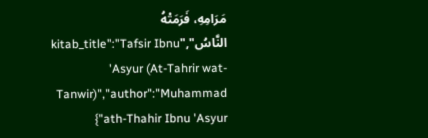مَرَامِهِ، فَرَمَتْهُ النَّاسُ","kitab_title":"Tafsir Ibnu 'Asyur (At-Tahrir wat-Tanwir)","author":"Muhammad ath-Thahir Ibnu 'Asyur"}